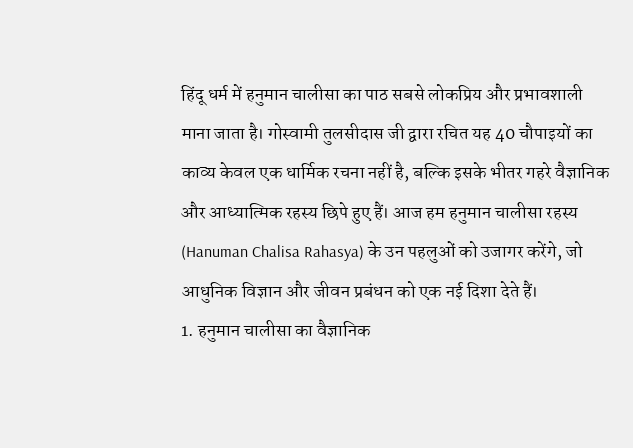हिंदू धर्म में हनुमान चालीसा का पाठ सबसे लोकप्रिय और प्रभावशाली माना जाता है। गोस्वामी तुलसीदास जी द्वारा रचित यह 40 चौपाइयों का काव्य केवल एक धार्मिक रचना नहीं है, बल्कि इसके भीतर गहरे वैज्ञानिक और आध्यात्मिक रहस्य छिपे हुए हैं। आज हम हनुमान चालीसा रहस्य (Hanuman Chalisa Rahasya) के उन पहलुओं को उजागर करेंगे, जो आधुनिक विज्ञान और जीवन प्रबंधन को एक नई दिशा देते हैं।
1. हनुमान चालीसा का वैज्ञानिक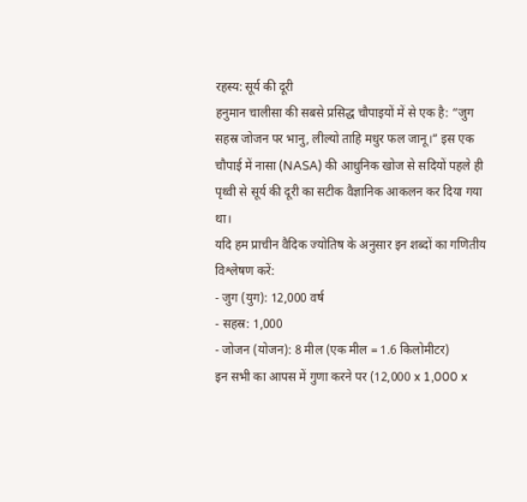रहस्य: सूर्य की दूरी
हनुमान चालीसा की सबसे प्रसिद्ध चौपाइयों में से एक है: “जुग सहस्र जोजन पर भानु, लील्यो ताहि मधुर फल जानू।” इस एक चौपाई में नासा (NASA) की आधुनिक खोज से सदियों पहले ही पृथ्वी से सूर्य की दूरी का सटीक वैज्ञानिक आकलन कर दिया गया था।
यदि हम प्राचीन वैदिक ज्योतिष के अनुसार इन शब्दों का गणितीय विश्लेषण करें:
- जुग (युग): 12,000 वर्ष
- सहस्र: 1,000
- जोजन (योजन): 8 मील (एक मील = 1.6 किलोमीटर)
इन सभी का आपस में गुणा करने पर (12,000 x 1,000 x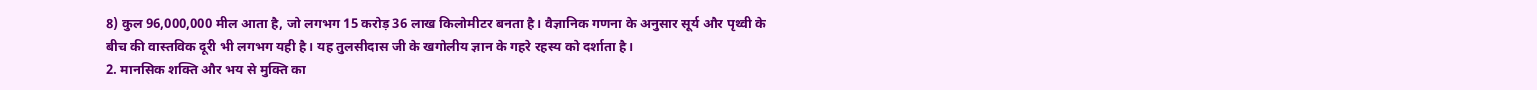8) कुल 96,000,000 मील आता है, जो लगभग 15 करोड़ 36 लाख किलोमीटर बनता है। वैज्ञानिक गणना के अनुसार सूर्य और पृथ्वी के बीच की वास्तविक दूरी भी लगभग यही है। यह तुलसीदास जी के खगोलीय ज्ञान के गहरे रहस्य को दर्शाता है।
2. मानसिक शक्ति और भय से मुक्ति का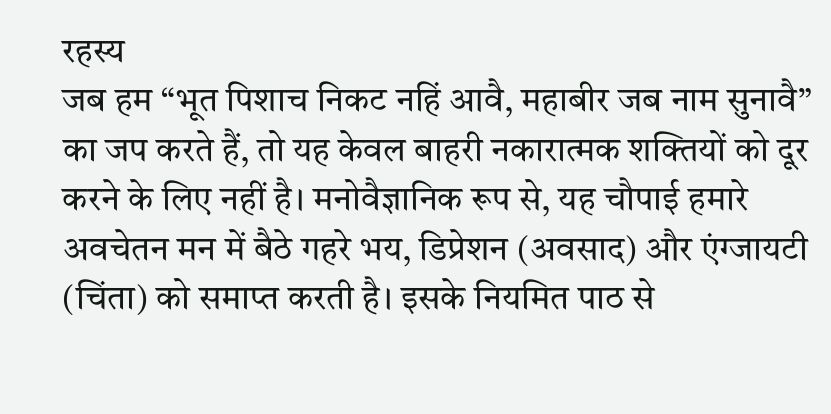रहस्य
जब हम “भूत पिशाच निकट नहिं आवै, महाबीर जब नाम सुनावै” का जप करते हैं, तो यह केवल बाहरी नकारात्मक शक्तियों को दूर करने के लिए नहीं है। मनोवैज्ञानिक रूप से, यह चौपाई हमारे अवचेतन मन में बैठे गहरे भय, डिप्रेशन (अवसाद) और एंग्जायटी (चिंता) को समाप्त करती है। इसके नियमित पाठ से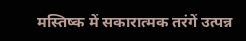मस्तिष्क में सकारात्मक तरंगें उत्पन्न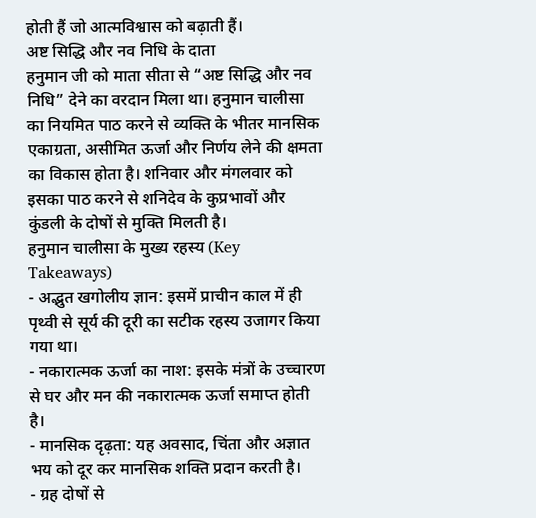होती हैं जो आत्मविश्वास को बढ़ाती हैं।
अष्ट सिद्धि और नव निधि के दाता
हनुमान जी को माता सीता से “अष्ट सिद्धि और नव निधि” देने का वरदान मिला था। हनुमान चालीसा का नियमित पाठ करने से व्यक्ति के भीतर मानसिक एकाग्रता, असीमित ऊर्जा और निर्णय लेने की क्षमता का विकास होता है। शनिवार और मंगलवार को इसका पाठ करने से शनिदेव के कुप्रभावों और कुंडली के दोषों से मुक्ति मिलती है।
हनुमान चालीसा के मुख्य रहस्य (Key Takeaways)
- अद्भुत खगोलीय ज्ञान: इसमें प्राचीन काल में ही पृथ्वी से सूर्य की दूरी का सटीक रहस्य उजागर किया गया था।
- नकारात्मक ऊर्जा का नाश: इसके मंत्रों के उच्चारण से घर और मन की नकारात्मक ऊर्जा समाप्त होती है।
- मानसिक दृढ़ता: यह अवसाद, चिंता और अज्ञात भय को दूर कर मानसिक शक्ति प्रदान करती है।
- ग्रह दोषों से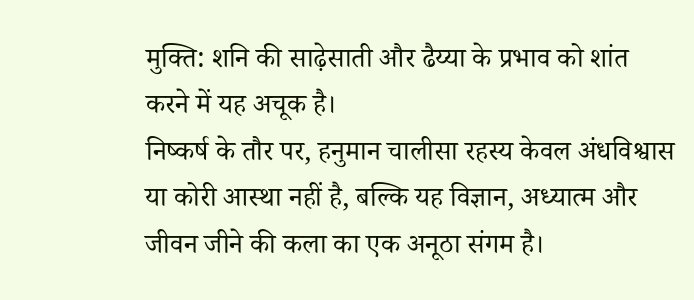मुक्ति: शनि की साढ़ेसाती और ढैय्या के प्रभाव को शांत करने में यह अचूक है।
निष्कर्ष के तौर पर, हनुमान चालीसा रहस्य केवल अंधविश्वास या कोरी आस्था नहीं है, बल्कि यह विज्ञान, अध्यात्म और जीवन जीने की कला का एक अनूठा संगम है।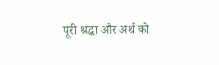पूरी श्रद्धा और अर्थ को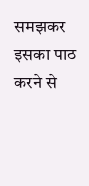समझकर इसका पाठ करने से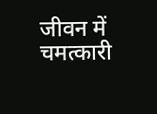जीवन में चमत्कारी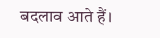बदलाव आते हैं।